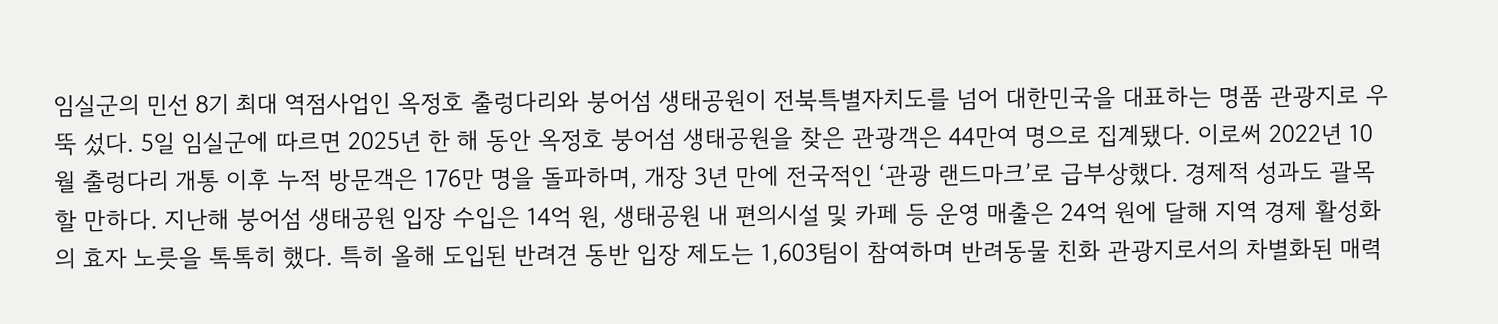임실군의 민선 8기 최대 역점사업인 옥정호 출렁다리와 붕어섬 생태공원이 전북특별자치도를 넘어 대한민국을 대표하는 명품 관광지로 우뚝 섰다. 5일 임실군에 따르면 2025년 한 해 동안 옥정호 붕어섬 생태공원을 찾은 관광객은 44만여 명으로 집계됐다. 이로써 2022년 10월 출렁다리 개통 이후 누적 방문객은 176만 명을 돌파하며, 개장 3년 만에 전국적인 ‘관광 랜드마크’로 급부상했다. 경제적 성과도 괄목할 만하다. 지난해 붕어섬 생태공원 입장 수입은 14억 원, 생태공원 내 편의시설 및 카페 등 운영 매출은 24억 원에 달해 지역 경제 활성화의 효자 노릇을 톡톡히 했다. 특히 올해 도입된 반려견 동반 입장 제도는 1,603팀이 참여하며 반려동물 친화 관광지로서의 차별화된 매력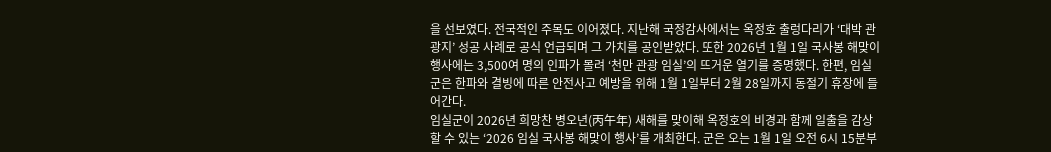을 선보였다. 전국적인 주목도 이어졌다. 지난해 국정감사에서는 옥정호 출렁다리가 ‘대박 관광지’ 성공 사례로 공식 언급되며 그 가치를 공인받았다. 또한 2026년 1월 1일 국사봉 해맞이 행사에는 3,500여 명의 인파가 몰려 ‘천만 관광 임실’의 뜨거운 열기를 증명했다. 한편, 임실군은 한파와 결빙에 따른 안전사고 예방을 위해 1월 1일부터 2월 28일까지 동절기 휴장에 들어간다.
임실군이 2026년 희망찬 병오년(丙午年) 새해를 맞이해 옥정호의 비경과 함께 일출을 감상할 수 있는 ‘2026 임실 국사봉 해맞이 행사’를 개최한다. 군은 오는 1월 1일 오전 6시 15분부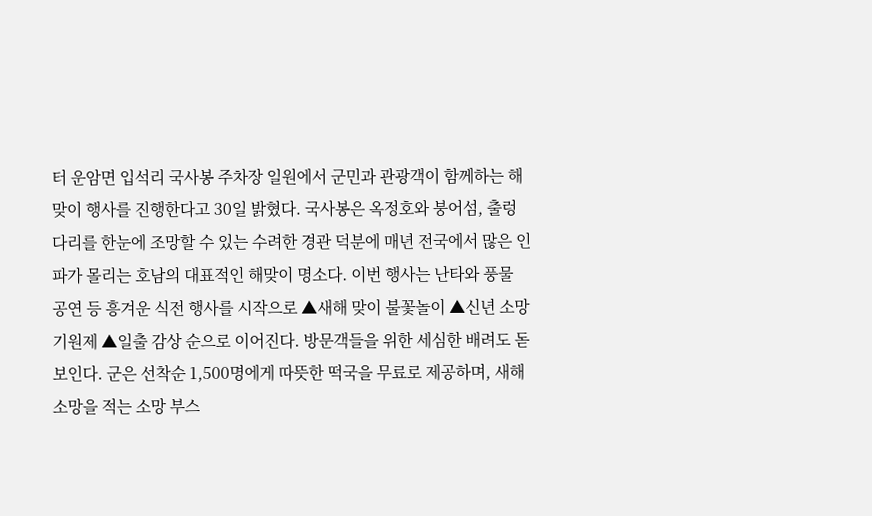터 운암면 입석리 국사봉 주차장 일원에서 군민과 관광객이 함께하는 해맞이 행사를 진행한다고 30일 밝혔다. 국사봉은 옥정호와 붕어섬, 출렁다리를 한눈에 조망할 수 있는 수려한 경관 덕분에 매년 전국에서 많은 인파가 몰리는 호남의 대표적인 해맞이 명소다. 이번 행사는 난타와 풍물 공연 등 흥겨운 식전 행사를 시작으로 ▲새해 맞이 불꽃놀이 ▲신년 소망 기원제 ▲일출 감상 순으로 이어진다. 방문객들을 위한 세심한 배려도 돋보인다. 군은 선착순 1,500명에게 따뜻한 떡국을 무료로 제공하며, 새해 소망을 적는 소망 부스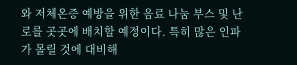와 저체온증 예방을 위한 음료 나눔 부스 및 난로를 곳곳에 배치할 예정이다. 특히 많은 인파가 몰릴 것에 대비해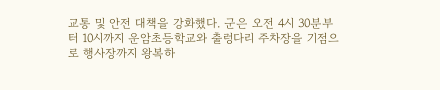교통 및 안전 대책을 강화했다. 군은 오전 4시 30분부터 10시까지 운암초등학교와 출렁다리 주차장을 기점으로 행사장까지 왕복하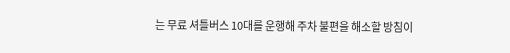는 무료 셔틀버스 10대를 운행해 주차 불편을 해소할 방침이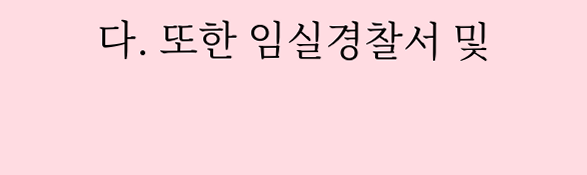다. 또한 임실경찰서 및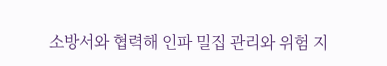소방서와 협력해 인파 밀집 관리와 위험 지